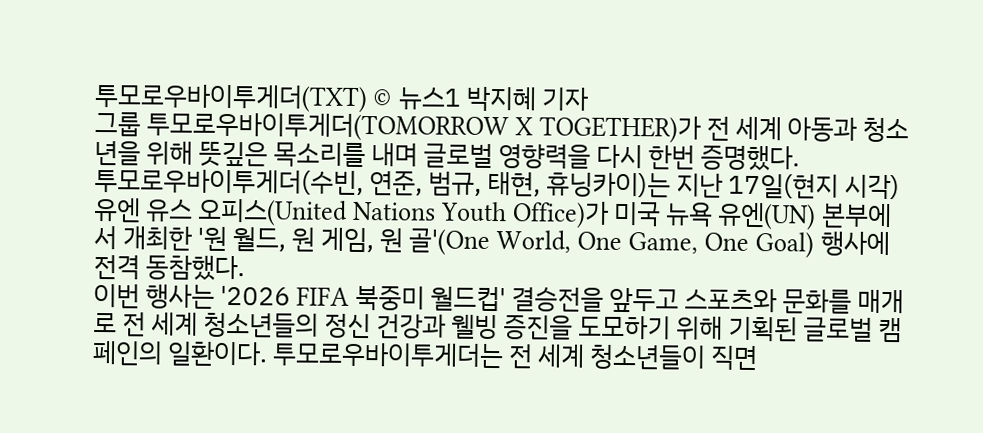투모로우바이투게더(TXT) © 뉴스1 박지혜 기자
그룹 투모로우바이투게더(TOMORROW X TOGETHER)가 전 세계 아동과 청소년을 위해 뜻깊은 목소리를 내며 글로벌 영향력을 다시 한번 증명했다.
투모로우바이투게더(수빈, 연준, 범규, 태현, 휴닝카이)는 지난 17일(현지 시각) 유엔 유스 오피스(United Nations Youth Office)가 미국 뉴욕 유엔(UN) 본부에서 개최한 '원 월드, 원 게임, 원 골'(One World, One Game, One Goal) 행사에 전격 동참했다.
이번 행사는 '2026 FIFA 북중미 월드컵' 결승전을 앞두고 스포츠와 문화를 매개로 전 세계 청소년들의 정신 건강과 웰빙 증진을 도모하기 위해 기획된 글로벌 캠페인의 일환이다. 투모로우바이투게더는 전 세계 청소년들이 직면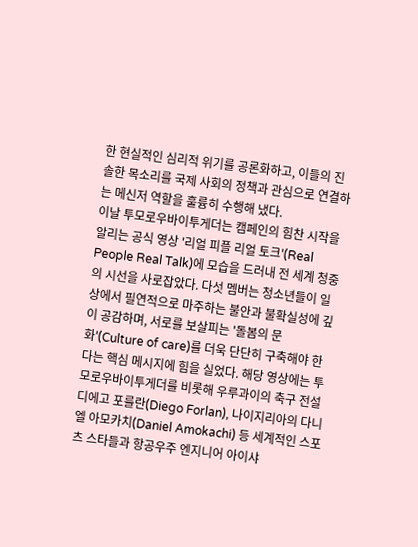한 현실적인 심리적 위기를 공론화하고, 이들의 진솔한 목소리를 국제 사회의 정책과 관심으로 연결하는 메신저 역할을 훌륭히 수행해 냈다.
이날 투모로우바이투게더는 캠페인의 힘찬 시작을 알리는 공식 영상 '리얼 피플 리얼 토크'(Real People Real Talk)에 모습을 드러내 전 세계 청중의 시선을 사로잡았다. 다섯 멤버는 청소년들이 일상에서 필연적으로 마주하는 불안과 불확실성에 깊이 공감하며, 서로를 보살피는 '돌봄의 문화'(Culture of care)를 더욱 단단히 구축해야 한다는 핵심 메시지에 힘을 실었다. 해당 영상에는 투모로우바이투게더를 비롯해 우루과이의 축구 전설 디에고 포를란(Diego Forlan), 나이지리아의 다니엘 아모카치(Daniel Amokachi) 등 세계적인 스포츠 스타들과 항공우주 엔지니어 아이샤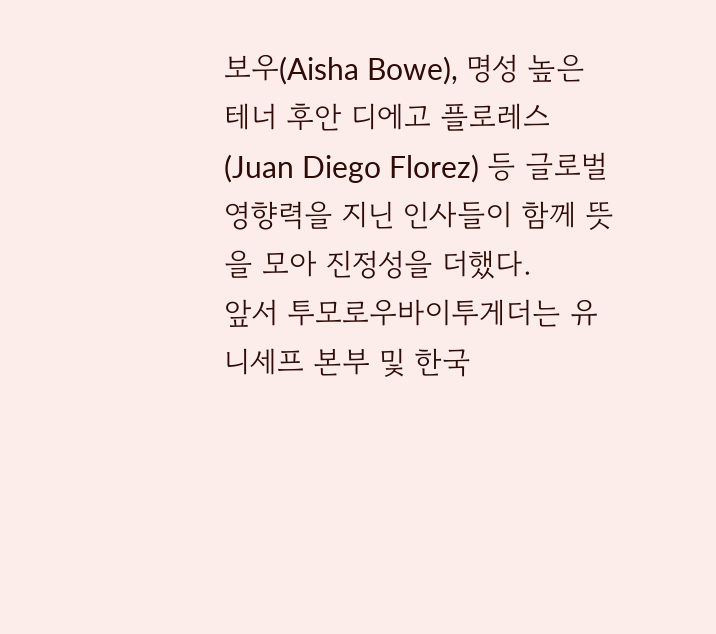보우(Aisha Bowe), 명성 높은 테너 후안 디에고 플로레스(Juan Diego Florez) 등 글로벌 영향력을 지닌 인사들이 함께 뜻을 모아 진정성을 더했다.
앞서 투모로우바이투게더는 유니세프 본부 및 한국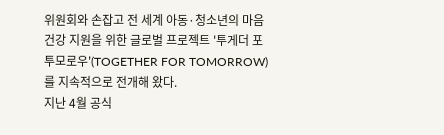위원회와 손잡고 전 세계 아동·청소년의 마음 건강 지원을 위한 글로벌 프로젝트 '투게더 포 투모로우'(TOGETHER FOR TOMORROW)를 지속적으로 전개해 왔다.
지난 4월 공식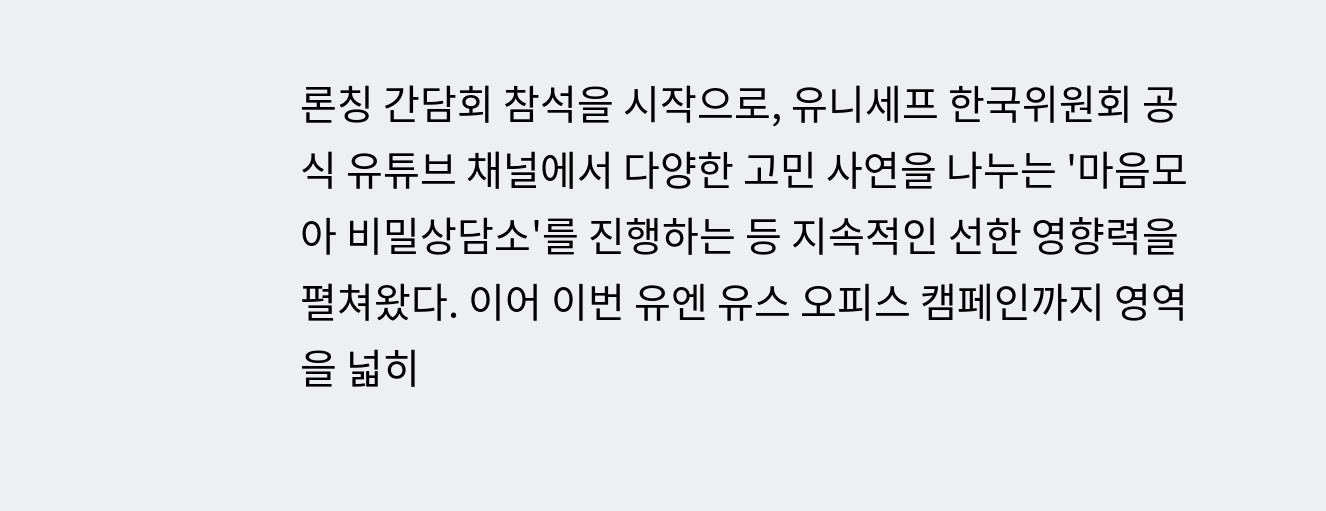론칭 간담회 참석을 시작으로, 유니세프 한국위원회 공식 유튜브 채널에서 다양한 고민 사연을 나누는 '마음모아 비밀상담소'를 진행하는 등 지속적인 선한 영향력을 펼쳐왔다. 이어 이번 유엔 유스 오피스 캠페인까지 영역을 넓히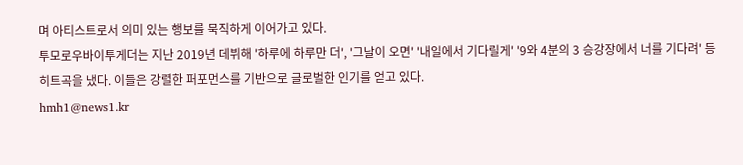며 아티스트로서 의미 있는 행보를 묵직하게 이어가고 있다.
투모로우바이투게더는 지난 2019년 데뷔해 '하루에 하루만 더', '그날이 오면' '내일에서 기다릴게' '9와 4분의 3 승강장에서 너를 기다려' 등 히트곡을 냈다. 이들은 강렬한 퍼포먼스를 기반으로 글로벌한 인기를 얻고 있다.
hmh1@news1.kr